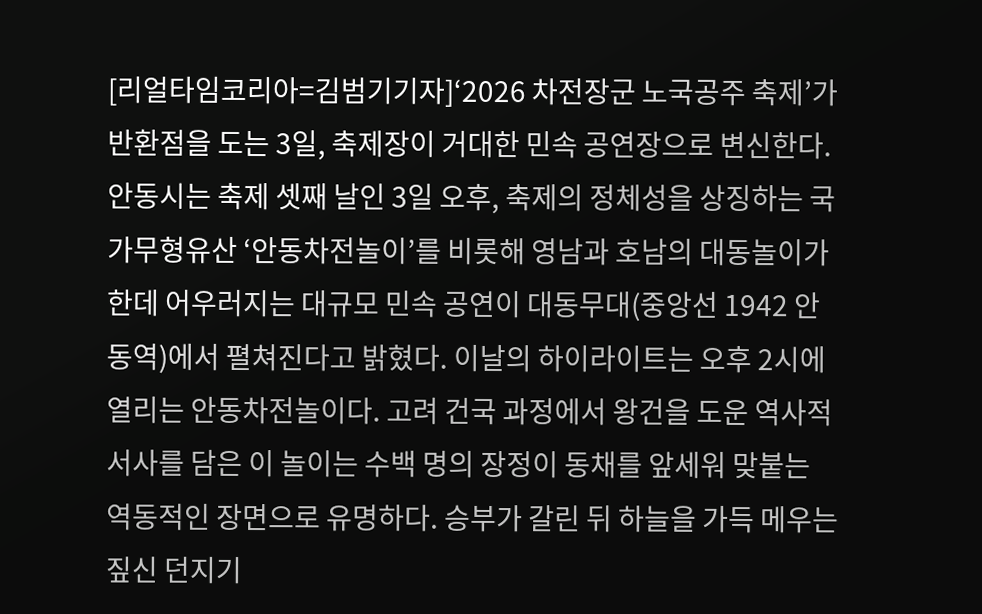[리얼타임코리아=김범기기자]‘2026 차전장군 노국공주 축제’가 반환점을 도는 3일, 축제장이 거대한 민속 공연장으로 변신한다.안동시는 축제 셋째 날인 3일 오후, 축제의 정체성을 상징하는 국가무형유산 ‘안동차전놀이’를 비롯해 영남과 호남의 대동놀이가 한데 어우러지는 대규모 민속 공연이 대동무대(중앙선 1942 안동역)에서 펼쳐진다고 밝혔다. 이날의 하이라이트는 오후 2시에 열리는 안동차전놀이다. 고려 건국 과정에서 왕건을 도운 역사적 서사를 담은 이 놀이는 수백 명의 장정이 동채를 앞세워 맞붙는 역동적인 장면으로 유명하다. 승부가 갈린 뒤 하늘을 가득 메우는 짚신 던지기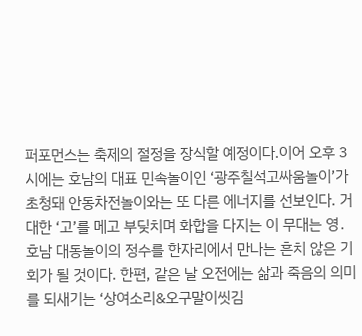퍼포먼스는 축제의 절정을 장식할 예정이다.이어 오후 3시에는 호남의 대표 민속놀이인 ‘광주칠석고싸움놀이’가 초청돼 안동차전놀이와는 또 다른 에너지를 선보인다. 거대한 ‘고’를 메고 부딪치며 화합을 다지는 이 무대는 영․호남 대동놀이의 정수를 한자리에서 만나는 흔치 않은 기회가 될 것이다. 한편, 같은 날 오전에는 삶과 죽음의 의미를 되새기는 ‘상여소리&오구말이씻김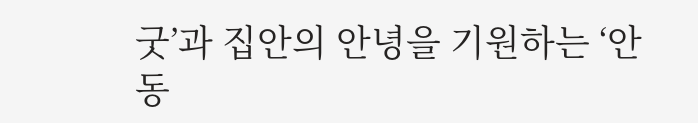굿’과 집안의 안녕을 기원하는 ‘안동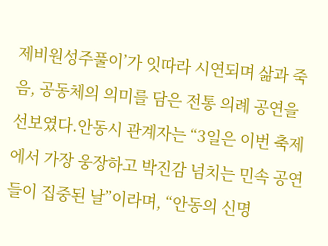제비원성주풀이’가 잇따라 시연되며 삶과 죽음, 공동체의 의미를 담은 전통 의례 공연을 선보였다.안동시 관계자는 “3일은 이번 축제에서 가장 웅장하고 박진감 넘치는 민속 공연들이 집중된 날”이라며, “안동의 신명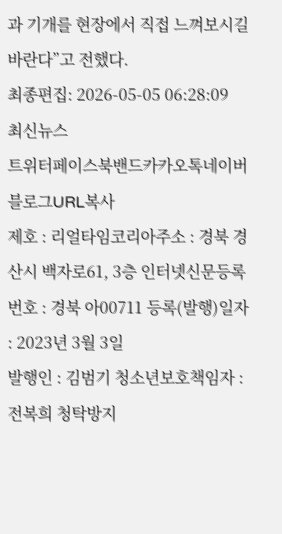과 기개를 현장에서 직접 느껴보시길 바란다”고 전했다.
최종편집: 2026-05-05 06:28:09
최신뉴스
트위터페이스북밴드카카오톡네이버블로그URL복사
제호 : 리얼타임코리아주소 : 경북 경산시 백자로61, 3층 인터넷신문등록번호 : 경북 아00711 등록(발행)일자 : 2023년 3월 3일
발행인 : 김범기 청소년보호책임자 : 전복희 청탁방지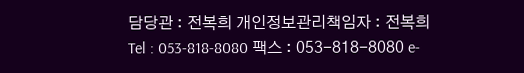담당관 : 전복희 개인정보관리책임자 : 전복희
Tel : 053-818-8080 팩스 : 053-818-8080 e-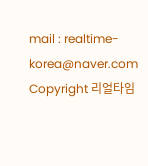mail : realtime-korea@naver.com
Copyright 리얼타임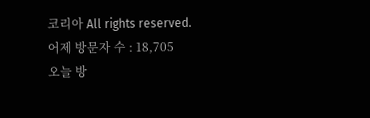코리아 All rights reserved.
어제 방문자 수 : 18,705
오늘 방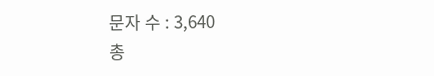문자 수 : 3,640
총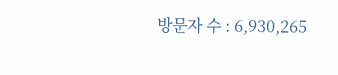방문자 수 : 6,930,265